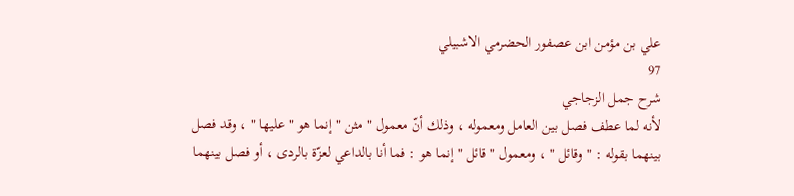علي بن مؤمن ابن عصفور الحضرمي الاشبيلي
97
شرح جمل الزجاجي
لأنه لما عطف فصل بين العامل ومعموله ، وذلك أنّ معمول " مثن " إنما هو " عليها " ، وقد فصل بينهما بقوله : " وقائل " ، ومعمول " قائل " إنما هو : فما أنا بالداعي لعزّة بالردى ، أو فصل بينهما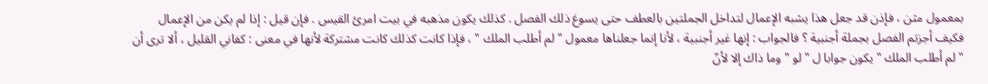بمعمول مثن ، فإذن قد جعل هذا يشبه الإعمال لتداخل الجملتين بالعطف حتى يسوغ ذلك الفصل . كذلك يكون مذهبه في بيت امرئ القيس . فإن قيل : إذا لم يكن من الإعمال فكيف أجزتم الفصل بجملة أجنبية ؟ فالجواب : إنها غير أجنبية ، لأنا إنما جعلناها معمول " لم أطلب الملك " ، فإذا كانت كذلك كانت مشتركة لأنها في معنى : كفاني القليل ، ألا ترى أن " لم أطلب الملك " يكون جوابا ل " لو " وما ذاك إلا لأنّ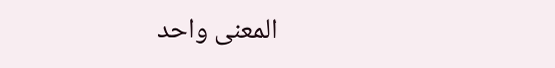المعنى واحد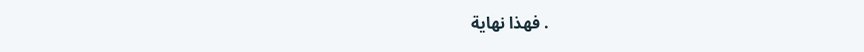. فهذا نهاية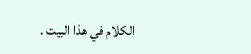الكلام في هذا البيت .